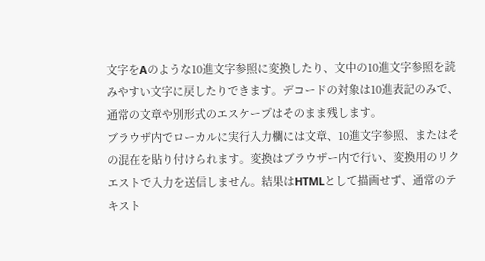文字をAのような10進文字参照に変換したり、文中の10進文字参照を読みやすい文字に戻したりできます。デコードの対象は10進表記のみで、通常の文章や別形式のエスケープはそのまま残します。
ブラウザ内でローカルに実行入力欄には文章、10進文字参照、またはその混在を貼り付けられます。変換はブラウザー内で行い、変換用のリクエストで入力を送信しません。結果はHTMLとして描画せず、通常のテキスト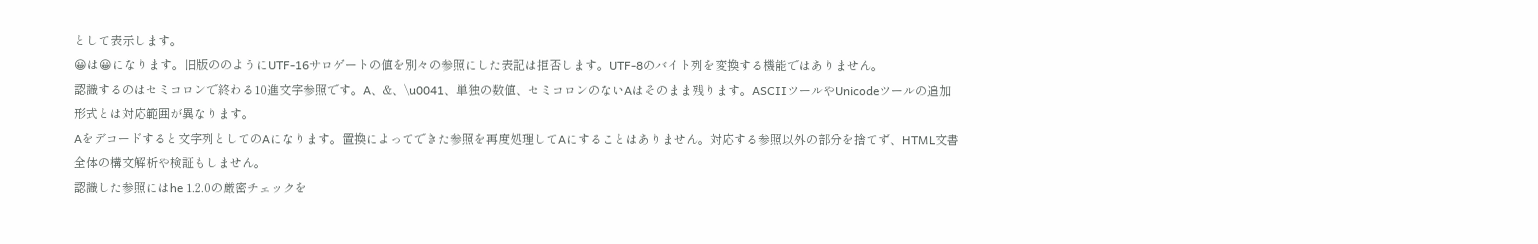として表示します。
😀は😀になります。旧版ののようにUTF-16サロゲートの値を別々の参照にした表記は拒否します。UTF-8のバイト列を変換する機能ではありません。
認識するのはセミコロンで終わる10進文字参照です。A、&、\u0041、単独の数値、セミコロンのないAはそのまま残ります。ASCIIツールやUnicodeツールの追加形式とは対応範囲が異なります。
Aをデコードすると文字列としてのAになります。置換によってできた参照を再度処理してAにすることはありません。対応する参照以外の部分を捨てず、HTML文書全体の構文解析や検証もしません。
認識した参照にはhe 1.2.0の厳密チェックを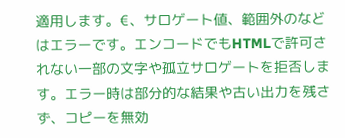適用します。€、サロゲート値、範囲外のなどはエラーです。エンコードでもHTMLで許可されない一部の文字や孤立サロゲートを拒否します。エラー時は部分的な結果や古い出力を残さず、コピーを無効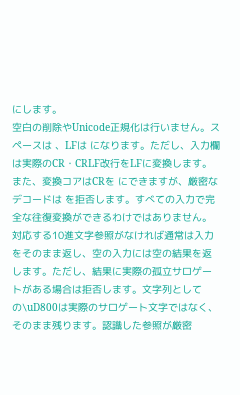にします。
空白の削除やUnicode正規化は行いません。スペースは 、LFは になります。ただし、入力欄は実際のCR・CRLF改行をLFに変換します。また、変換コアはCRを にできますが、厳密なデコードは を拒否します。すべての入力で完全な往復変換ができるわけではありません。
対応する10進文字参照がなければ通常は入力をそのまま返し、空の入力には空の結果を返します。ただし、結果に実際の孤立サロゲートがある場合は拒否します。文字列としての\uD800は実際のサロゲート文字ではなく、そのまま残ります。認識した参照が厳密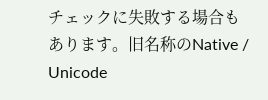チェックに失敗する場合もあります。旧名称のNative / Unicode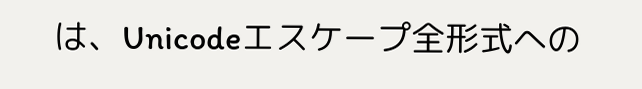は、Unicodeエスケープ全形式への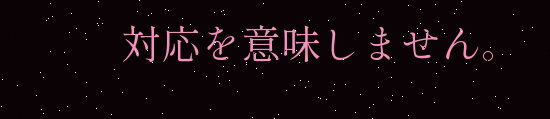対応を意味しません。